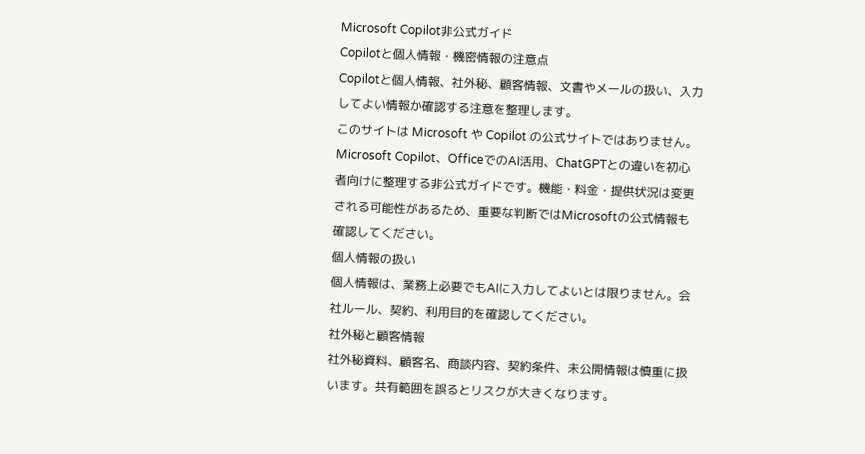Microsoft Copilot非公式ガイド
Copilotと個人情報・機密情報の注意点
Copilotと個人情報、社外秘、顧客情報、文書やメールの扱い、入力してよい情報か確認する注意を整理します。
このサイトは Microsoft や Copilot の公式サイトではありません。Microsoft Copilot、OfficeでのAI活用、ChatGPTとの違いを初心者向けに整理する非公式ガイドです。機能・料金・提供状況は変更される可能性があるため、重要な判断ではMicrosoftの公式情報も確認してください。
個人情報の扱い
個人情報は、業務上必要でもAIに入力してよいとは限りません。会社ルール、契約、利用目的を確認してください。
社外秘と顧客情報
社外秘資料、顧客名、商談内容、契約条件、未公開情報は慎重に扱います。共有範囲を誤るとリスクが大きくなります。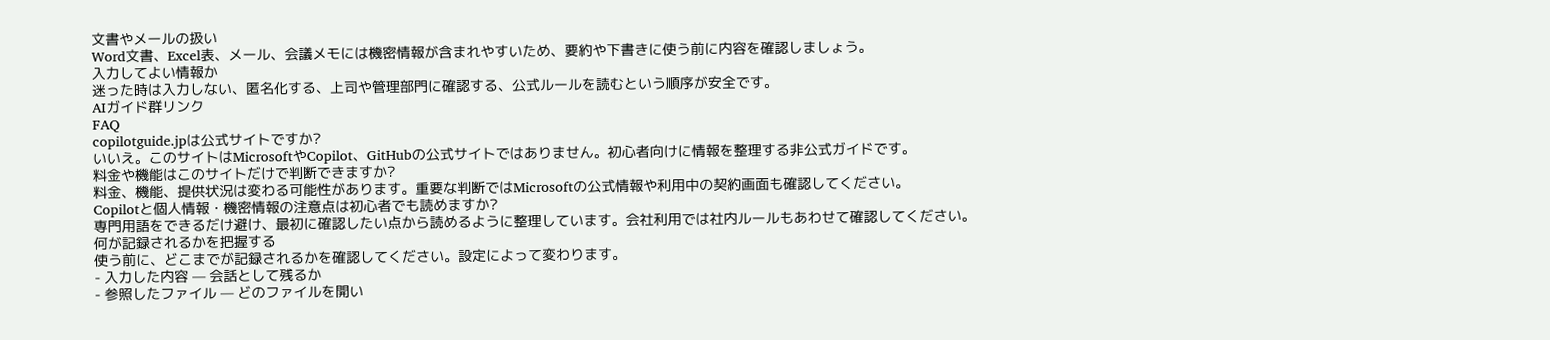文書やメールの扱い
Word文書、Excel表、メール、会議メモには機密情報が含まれやすいため、要約や下書きに使う前に内容を確認しましょう。
入力してよい情報か
迷った時は入力しない、匿名化する、上司や管理部門に確認する、公式ルールを読むという順序が安全です。
AIガイド群リンク
FAQ
copilotguide.jpは公式サイトですか?
いいえ。このサイトはMicrosoftやCopilot、GitHubの公式サイトではありません。初心者向けに情報を整理する非公式ガイドです。
料金や機能はこのサイトだけで判断できますか?
料金、機能、提供状況は変わる可能性があります。重要な判断ではMicrosoftの公式情報や利用中の契約画面も確認してください。
Copilotと個人情報・機密情報の注意点は初心者でも読めますか?
専門用語をできるだけ避け、最初に確認したい点から読めるように整理しています。会社利用では社内ルールもあわせて確認してください。
何が記録されるかを把握する
使う前に、どこまでが記録されるかを確認してください。設定によって変わります。
- 入力した内容 — 会話として残るか
- 参照したファイル — どのファイルを開い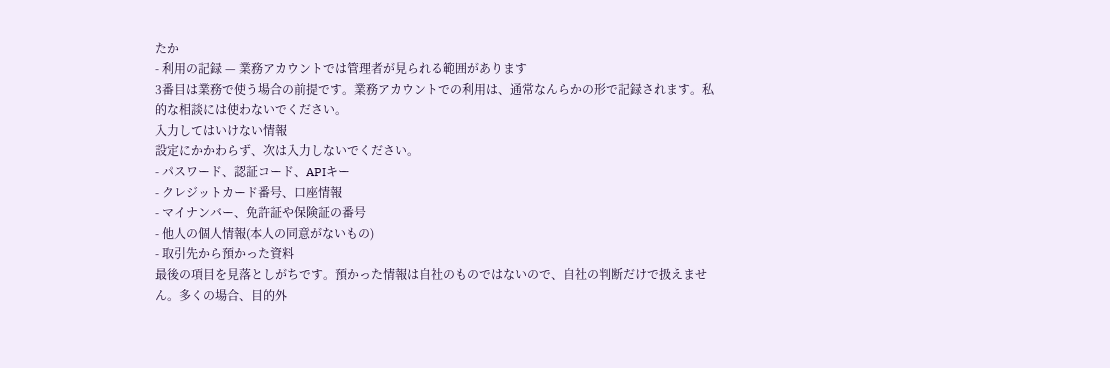たか
- 利用の記録 — 業務アカウントでは管理者が見られる範囲があります
3番目は業務で使う場合の前提です。業務アカウントでの利用は、通常なんらかの形で記録されます。私的な相談には使わないでください。
入力してはいけない情報
設定にかかわらず、次は入力しないでください。
- パスワード、認証コード、APIキー
- クレジットカード番号、口座情報
- マイナンバー、免許証や保険証の番号
- 他人の個人情報(本人の同意がないもの)
- 取引先から預かった資料
最後の項目を見落としがちです。預かった情報は自社のものではないので、自社の判断だけで扱えません。多くの場合、目的外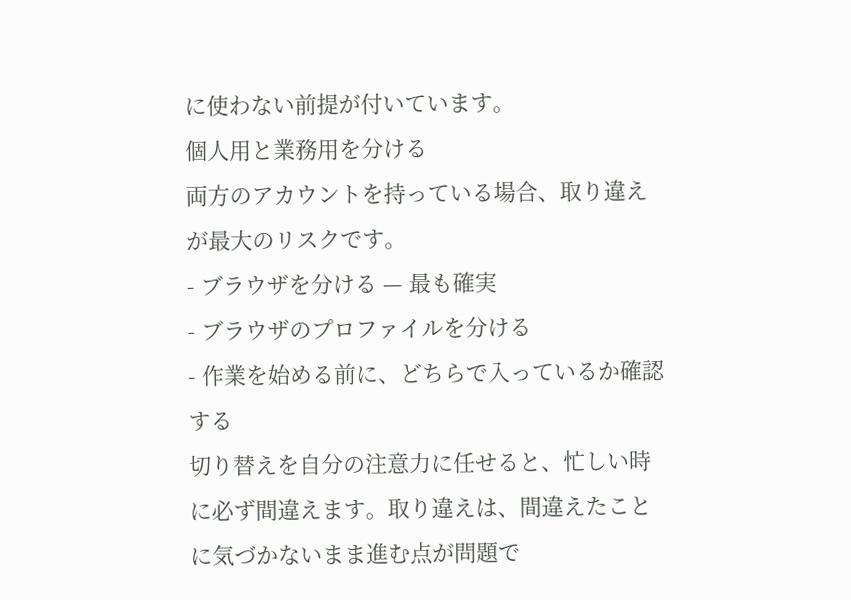に使わない前提が付いています。
個人用と業務用を分ける
両方のアカウントを持っている場合、取り違えが最大のリスクです。
- ブラウザを分ける — 最も確実
- ブラウザのプロファイルを分ける
- 作業を始める前に、どちらで入っているか確認する
切り替えを自分の注意力に任せると、忙しい時に必ず間違えます。取り違えは、間違えたことに気づかないまま進む点が問題で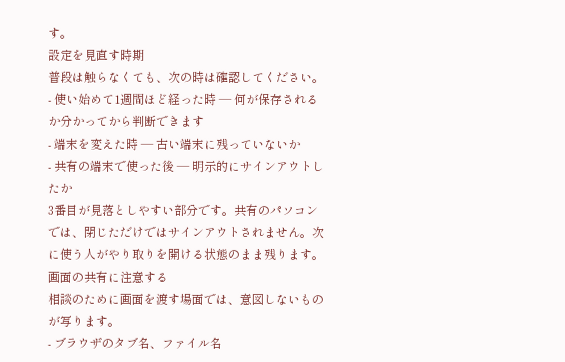す。
設定を見直す時期
普段は触らなくても、次の時は確認してください。
- 使い始めて1週間ほど経った時 — 何が保存されるか分かってから判断できます
- 端末を変えた時 — 古い端末に残っていないか
- 共有の端末で使った後 — 明示的にサインアウトしたか
3番目が見落としやすい部分です。共有のパソコンでは、閉じただけではサインアウトされません。次に使う人がやり取りを開ける状態のまま残ります。
画面の共有に注意する
相談のために画面を渡す場面では、意図しないものが写ります。
- ブラウザのタブ名、ファイル名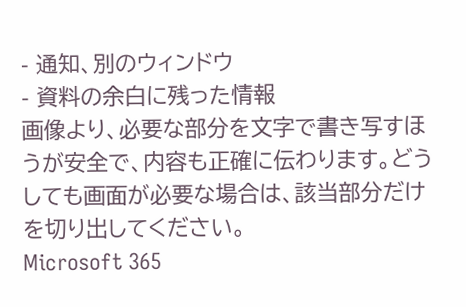- 通知、別のウィンドウ
- 資料の余白に残った情報
画像より、必要な部分を文字で書き写すほうが安全で、内容も正確に伝わります。どうしても画面が必要な場合は、該当部分だけを切り出してください。
Microsoft 365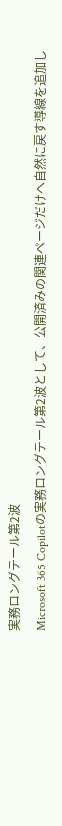実務ロングテール第2波
Microsoft 365 Copilotの実務ロングテール第2波として、公開済みの関連ページだけへ自然に戻す導線を追加し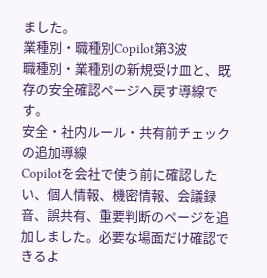ました。
業種別・職種別Copilot第3波
職種別・業種別の新規受け皿と、既存の安全確認ページへ戻す導線です。
安全・社内ルール・共有前チェックの追加導線
Copilotを会社で使う前に確認したい、個人情報、機密情報、会議録音、誤共有、重要判断のページを追加しました。必要な場面だけ確認できるよ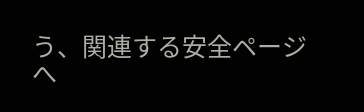う、関連する安全ページへ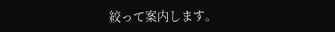絞って案内します。